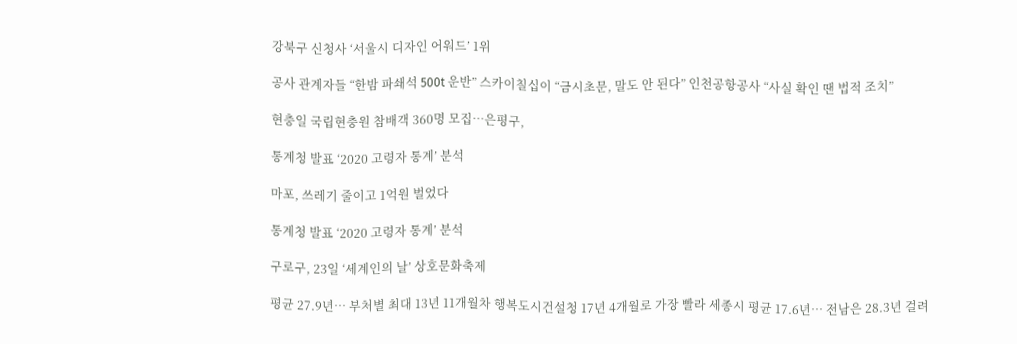강북구 신청사 ‘서울시 디자인 어워드’ 1위

공사 관계자들 “한밤 파쇄석 500t 운반” 스카이칠십이 “금시초문, 말도 안 된다” 인천공항공사 “사실 확인 땐 법적 조치”

현충일 국립현충원 참배객 360명 모집…은평구,

통계청 발표 ‘2020 고령자 통계’ 분석

마포, 쓰레기 줄이고 1억원 벌었다

통계청 발표 ‘2020 고령자 통계’ 분석

구로구, 23일 ‘세계인의 날’ 상호문화축제

평균 27.9년… 부처별 최대 13년 11개월차 행복도시건설청 17년 4개월로 가장 빨라 세종시 평균 17.6년… 전남은 28.3년 걸려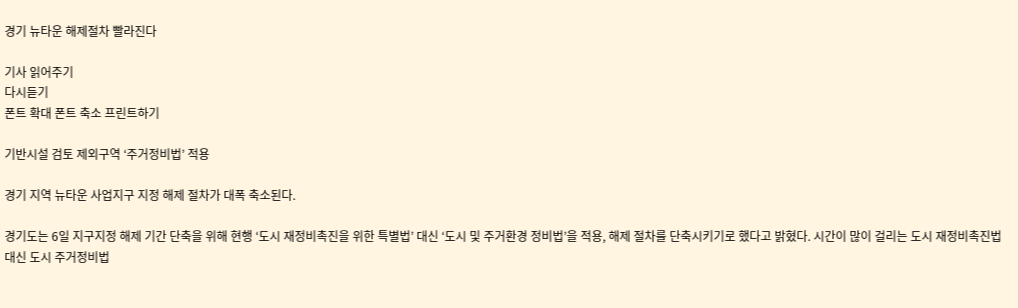경기 뉴타운 해제절차 빨라진다

기사 읽어주기
다시듣기
폰트 확대 폰트 축소 프린트하기

기반시설 검토 제외구역 ‘주거정비법’ 적용

경기 지역 뉴타운 사업지구 지정 해제 절차가 대폭 축소된다.

경기도는 6일 지구지정 해제 기간 단축을 위해 현행 ‘도시 재정비촉진을 위한 특별법’ 대신 ‘도시 및 주거환경 정비법’을 적용, 해제 절차를 단축시키기로 했다고 밝혔다. 시간이 많이 걸리는 도시 재정비촉진법 대신 도시 주거정비법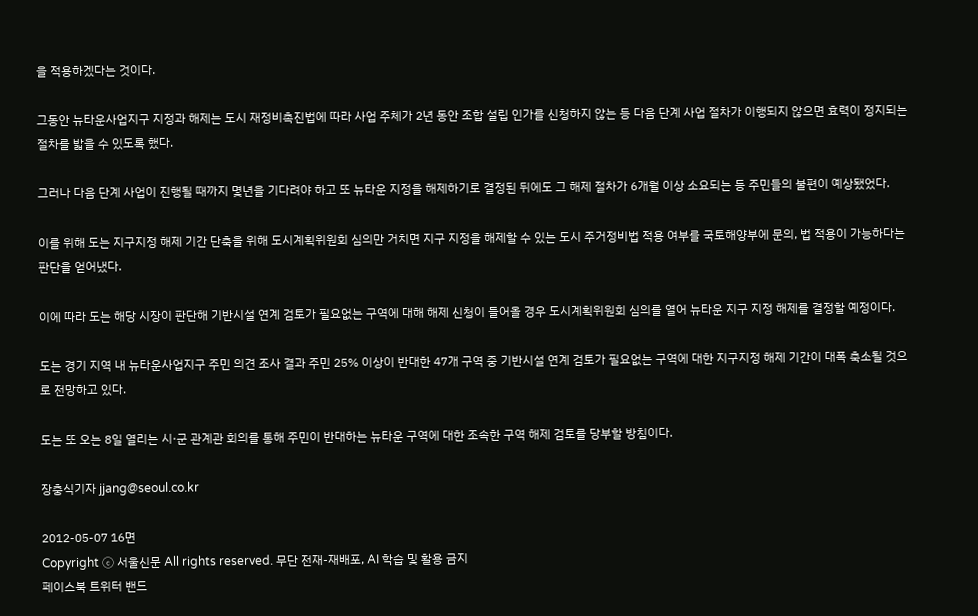을 적용하겠다는 것이다.

그동안 뉴타운사업지구 지정과 해제는 도시 재정비촉진법에 따라 사업 주체가 2년 동안 조합 설립 인가를 신청하지 않는 등 다음 단계 사업 절차가 이행되지 않으면 효력이 정지되는 절차를 밟을 수 있도록 했다.

그러나 다음 단계 사업이 진행될 때까지 몇년을 기다려야 하고 또 뉴타운 지정을 해제하기로 결정된 뒤에도 그 해제 절차가 6개월 이상 소요되는 등 주민들의 불편이 예상됐었다.

이를 위해 도는 지구지정 해제 기간 단축을 위해 도시계획위원회 심의만 거치면 지구 지정을 해제할 수 있는 도시 주거정비법 적용 여부를 국토해양부에 문의, 법 적용이 가능하다는 판단을 얻어냈다.

이에 따라 도는 해당 시장이 판단해 기반시설 연계 검토가 필요없는 구역에 대해 해제 신청이 들어올 경우 도시계획위원회 심의를 열어 뉴타운 지구 지정 해제를 결정할 예정이다.

도는 경기 지역 내 뉴타운사업지구 주민 의견 조사 결과 주민 25% 이상이 반대한 47개 구역 중 기반시설 연계 검토가 필요없는 구역에 대한 지구지정 해제 기간이 대폭 축소될 것으로 전망하고 있다.

도는 또 오는 8일 열리는 시·군 관계관 회의를 통해 주민이 반대하는 뉴타운 구역에 대한 조속한 구역 해제 검토를 당부할 방침이다.

장충식기자 jjang@seoul.co.kr

2012-05-07 16면
Copyright ⓒ 서울신문 All rights reserved. 무단 전재-재배포, AI 학습 및 활용 금지
페이스북 트위터 밴드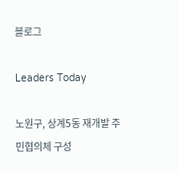블로그

Leaders Today

노원구, 상계5동 재개발 주민협의체 구성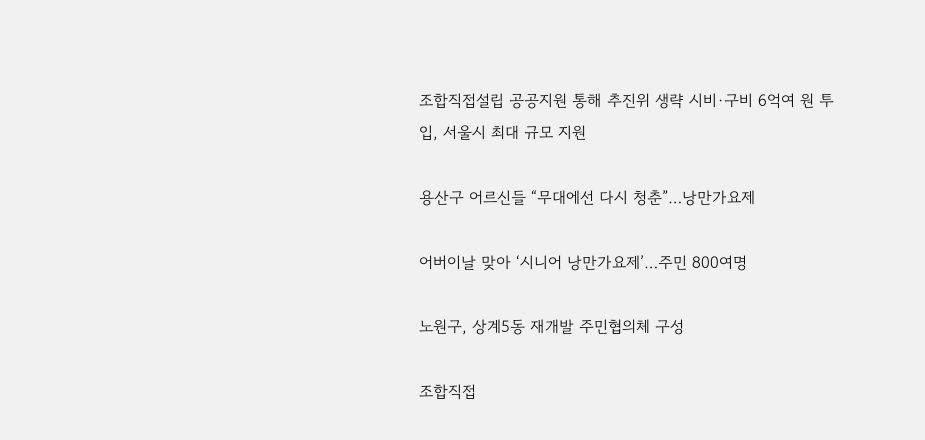조합직접설립 공공지원 통해 추진위 생략 시비·구비 6억여 원 투입, 서울시 최대 규모 지원

용산구 어르신들 “무대에선 다시 청춘”…낭만가요제

어버이날 맞아 ‘시니어 낭만가요제’…주민 800여명

노원구, 상계5동 재개발 주민협의체 구성

조합직접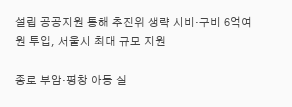설립 공공지원 통해 추진위 생략 시비·구비 6억여 원 투입, 서울시 최대 규모 지원

종로 부암·평창 아동 실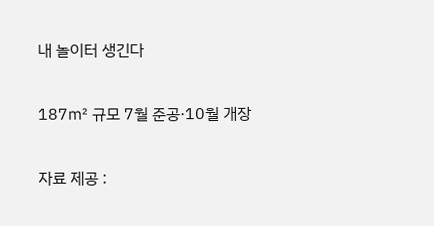내 놀이터 생긴다

187㎡ 규모 7월 준공·10월 개장

자료 제공 :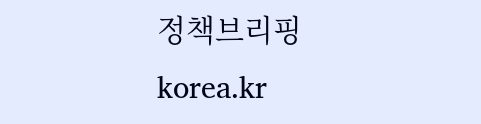정책브리핑 korea.kr